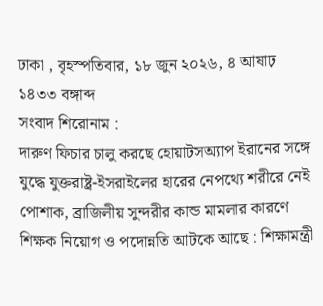ঢাকা , বৃহস্পতিবার, ১৮ জুন ২০২৬, ৪ আষাঢ় ১৪৩৩ বঙ্গাব্দ
সংবাদ শিরোনাম :
দারুণ ফিচার চালু করছে হোয়াটসঅ্যাপ ইরানের সঙ্গে যুদ্ধে যুক্তরাষ্ট্র-ইসরাইলের হারের নেপথ্যে শরীরে নেই পোশাক, ব্রাজিলীয় সুন্দরীর কান্ড মামলার কারণে শিক্ষক নিয়োগ ও পদোন্নতি আটকে আছে : শিক্ষামন্ত্রী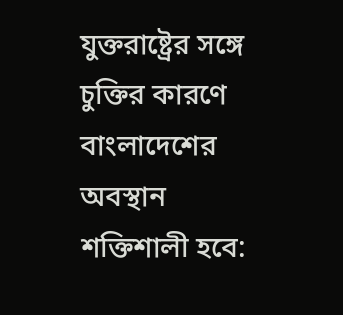যুক্তরাষ্ট্রের সঙ্গে চুক্তির কারণে বাংলাদেশের অবস্থান শক্তিশালী হবে: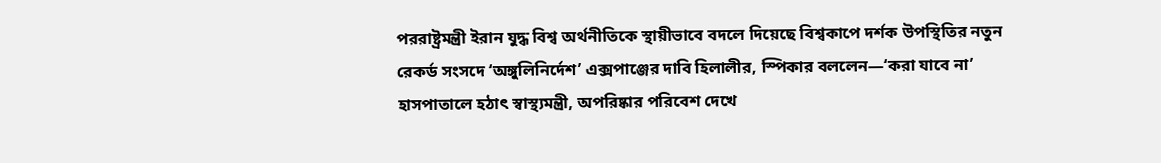পররাষ্ট্রমন্ত্রী ইরান যুদ্ধ বিশ্ব অর্থনীতিকে স্থায়ীভাবে বদলে দিয়েছে বিশ্বকাপে দর্শক উপস্থিতির নতুন রেকর্ড সংসদে ‘অঙ্গুলিনির্দেশ’ এক্সপাঞ্জের দাবি হিলালীর, স্পিকার বললেন—‘করা যাবে না’ হাসপাতালে হঠাৎ স্বাস্থ্যমন্ত্রী, অপরিষ্কার পরিবেশ দেখে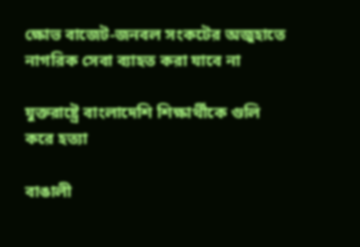ক্ষোভ বাজেট-জনবল সংকটের অজুহাতে নাগরিক সেবা ব্যাহত করা যাবে না

যুক্তরাষ্ট্রে বাংলাদেশি শিক্ষার্থীকে গুলি করে হত্যা

বাঙালী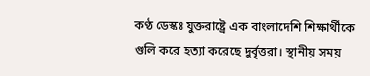কণ্ঠ ডেস্কঃ যুক্তরাষ্ট্রে এক বাংলাদেশি শিক্ষার্থীকে গুলি করে হত্যা করেছে দুর্বৃত্তরা। স্থানীয় সময়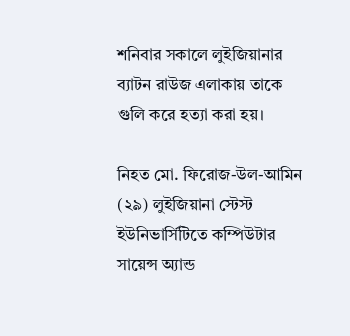শনিবার সকালে লুইজিয়ানার ব্যাটন রাউজ এলাকায় তাকে গুলি করে হত্যা করা হয়।

নিহত মো. ফিরোজ-উল-আমিন (২৯) লুইজিয়ানা স্টেস্ট ইউনিভার্সিটিতে কম্পিউটার সায়েন্স অ্যান্ড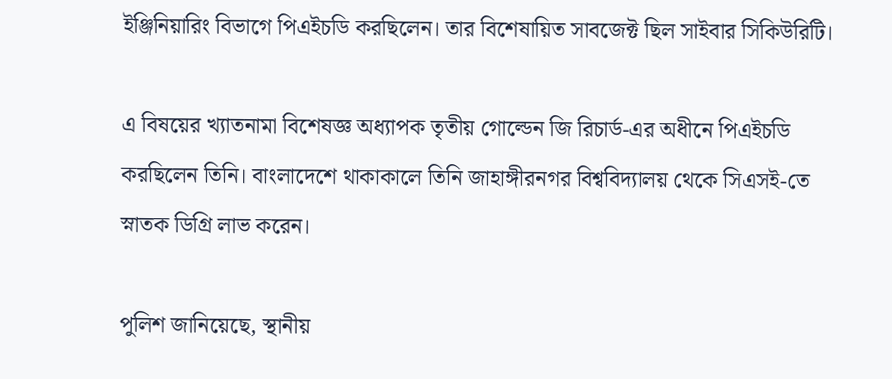ইঞ্জিনিয়ারিং বিভাগে পিএইচডি করছিলেন। তার বিশেষায়িত সাবজেক্ট ছিল সাইবার সিকিউরিটি।

এ বিষয়ের খ্যাতনামা বিশেষজ্ঞ অধ্যাপক তৃতীয় গোল্ডেন জি রিচার্ড-এর অধীনে পিএইচডি করছিলেন তিনি। বাংলাদেশে থাকাকালে তিনি জাহাঙ্গীরনগর বিশ্ববিদ্যালয় থেকে সিএসই-তে স্নাতক ডিগ্রি লাভ করেন।

পুলিশ জানিয়েছে, স্থানীয়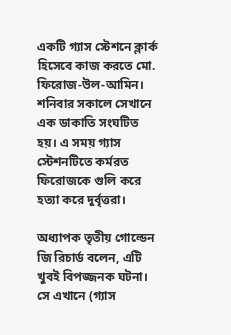একটি গ্যাস স্টেশনে ক্লার্ক হিসেবে কাজ করতে মো. ফিরোজ-উল-আমিন। শনিবার সকালে সেখানে এক ডাকাতি সংঘটিত হয়। এ সময় গ্যাস স্টেশনটিতে কর্মরত ফিরোজকে গুলি করে হত্যা করে দুর্বৃত্তরা।

অধ্যাপক তৃতীয় গোল্ডেন জি রিচার্ড বলেন, এটি খুবই বিপজ্জনক ঘটনা। সে এখানে (গ্যাস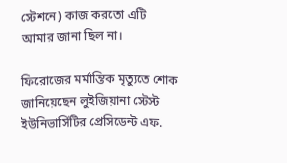স্টেশনে) কাজ করতো এটি আমার জানা ছিল না।

ফিরোজের মর্মান্তিক মৃত্যুতে শোক জানিয়েছেন লুইজিয়ানা স্টেস্ট ইউনিভার্সিটির প্রেসিডেন্ট এফ.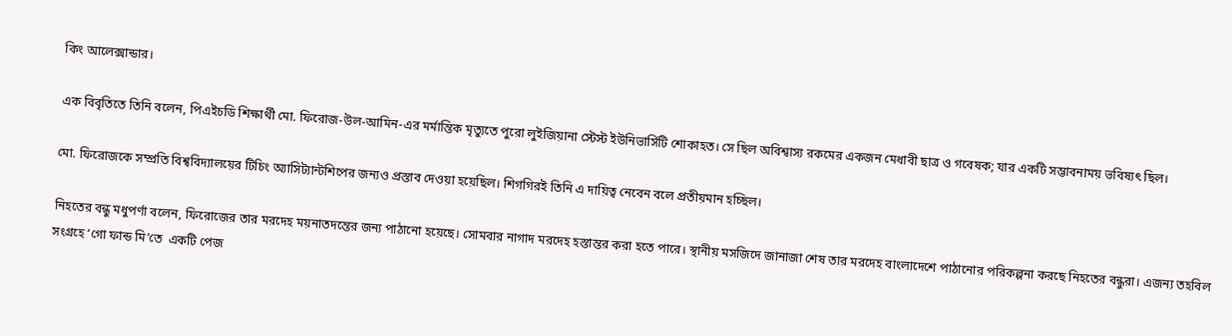কিং আলেক্সান্ডার।

এক বিবৃতিতে তিনি বলেন, পিএইচডি শিক্ষার্থী মো. ফিরোজ-উল-আমিন-এর মর্মান্তিক মৃত্যুতে পুরো লুইজিয়ানা স্টেস্ট ইউনিভার্সিটি শোকাহত। সে ছিল অবিশ্বাস্য রকমের একজন মেধাবী ছাত্র ও গবেষক; যার একটি সম্ভাবনাময় ভবিষ্যৎ ছিল।

মো. ফিরোজকে সম্প্রতি বিশ্ববিদ্যালয়ের টিচিং অ্যাসিট্যান্টশিপের জন্যও প্রস্তাব দেওয়া হয়েছিল। শিগগিরই তিনি এ দায়িত্ব নেবেন বলে প্রতীয়মান হচ্ছিল।

নিহতের বন্ধু মধুপর্ণা বলেন, ফিরোজের তার মরদেহ ময়নাতদন্তের জন্য পাঠানো হয়েছে। সোমবার নাগাদ মরদেহ হস্তান্তর করা হতে পারে। স্থানীয় মসজিদে জানাজা শেষ তার মরদেহ বাংলাদেশে পাঠানোর পরিকল্পনা করছে নিহতের বন্ধুরা। এজন্য তহবিল সংগ্রহে ‘গো ফান্ড মি’তে  একটি পেজ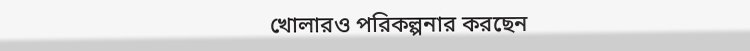খোলারও পরিকল্পনার করছেন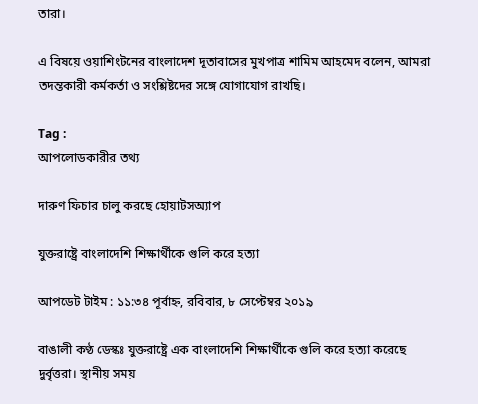তারা।

এ বিষয়ে ওয়াশিংটনের বাংলাদেশ দূতাবাসের মুখপাত্র শামিম আহমেদ বলেন, আমরা তদন্তকারী কর্মকর্তা ও সংশ্লিষ্টদের সঙ্গে যোগাযোগ রাখছি।

Tag :
আপলোডকারীর তথ্য

দারুণ ফিচার চালু করছে হোয়াটসঅ্যাপ

যুক্তরাষ্ট্রে বাংলাদেশি শিক্ষার্থীকে গুলি করে হত্যা

আপডেট টাইম : ১১:৩৪ পূর্বাহ্ন, রবিবার, ৮ সেপ্টেম্বর ২০১৯

বাঙালী কণ্ঠ ডেস্কঃ যুক্তরাষ্ট্রে এক বাংলাদেশি শিক্ষার্থীকে গুলি করে হত্যা করেছে দুর্বৃত্তরা। স্থানীয় সময়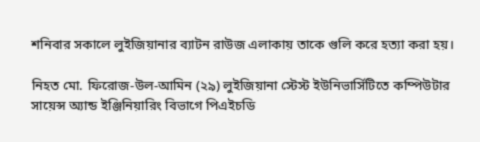শনিবার সকালে লুইজিয়ানার ব্যাটন রাউজ এলাকায় তাকে গুলি করে হত্যা করা হয়।

নিহত মো. ফিরোজ-উল-আমিন (২৯) লুইজিয়ানা স্টেস্ট ইউনিভার্সিটিতে কম্পিউটার সায়েন্স অ্যান্ড ইঞ্জিনিয়ারিং বিভাগে পিএইচডি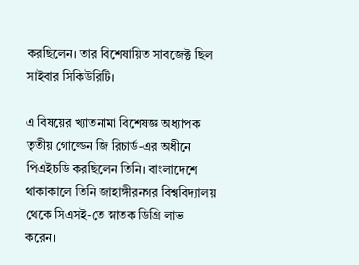করছিলেন। তার বিশেষায়িত সাবজেক্ট ছিল সাইবার সিকিউরিটি।

এ বিষয়ের খ্যাতনামা বিশেষজ্ঞ অধ্যাপক তৃতীয় গোল্ডেন জি রিচার্ড-এর অধীনে পিএইচডি করছিলেন তিনি। বাংলাদেশে থাকাকালে তিনি জাহাঙ্গীরনগর বিশ্ববিদ্যালয় থেকে সিএসই-তে স্নাতক ডিগ্রি লাভ করেন।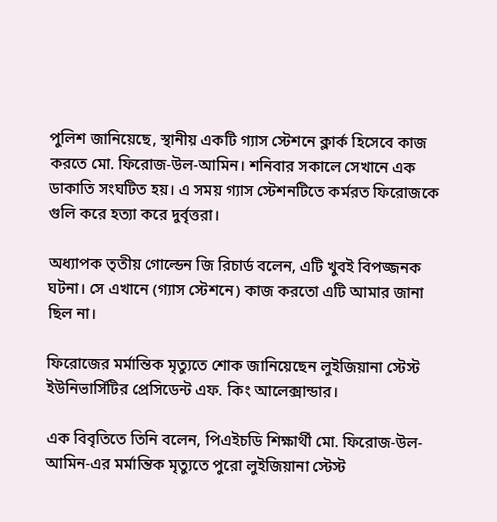পুলিশ জানিয়েছে, স্থানীয় একটি গ্যাস স্টেশনে ক্লার্ক হিসেবে কাজ করতে মো. ফিরোজ-উল-আমিন। শনিবার সকালে সেখানে এক ডাকাতি সংঘটিত হয়। এ সময় গ্যাস স্টেশনটিতে কর্মরত ফিরোজকে গুলি করে হত্যা করে দুর্বৃত্তরা।

অধ্যাপক তৃতীয় গোল্ডেন জি রিচার্ড বলেন, এটি খুবই বিপজ্জনক ঘটনা। সে এখানে (গ্যাস স্টেশনে) কাজ করতো এটি আমার জানা ছিল না।

ফিরোজের মর্মান্তিক মৃত্যুতে শোক জানিয়েছেন লুইজিয়ানা স্টেস্ট ইউনিভার্সিটির প্রেসিডেন্ট এফ. কিং আলেক্সান্ডার।

এক বিবৃতিতে তিনি বলেন, পিএইচডি শিক্ষার্থী মো. ফিরোজ-উল-আমিন-এর মর্মান্তিক মৃত্যুতে পুরো লুইজিয়ানা স্টেস্ট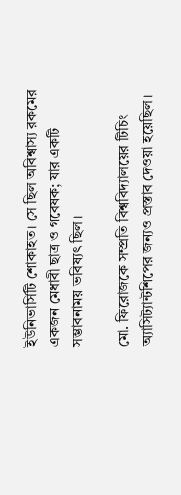ইউনিভার্সিটি শোকাহত। সে ছিল অবিশ্বাস্য রকমের একজন মেধাবী ছাত্র ও গবেষক; যার একটি সম্ভাবনাময় ভবিষ্যৎ ছিল।

মো. ফিরোজকে সম্প্রতি বিশ্ববিদ্যালয়ের টিচিং অ্যাসিট্যান্টশিপের জন্যও প্রস্তাব দেওয়া হয়েছিল।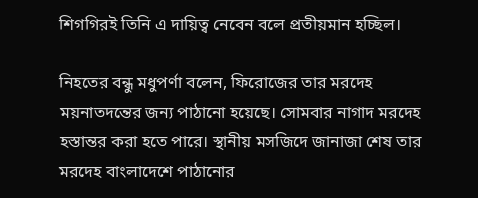শিগগিরই তিনি এ দায়িত্ব নেবেন বলে প্রতীয়মান হচ্ছিল।

নিহতের বন্ধু মধুপর্ণা বলেন, ফিরোজের তার মরদেহ ময়নাতদন্তের জন্য পাঠানো হয়েছে। সোমবার নাগাদ মরদেহ হস্তান্তর করা হতে পারে। স্থানীয় মসজিদে জানাজা শেষ তার মরদেহ বাংলাদেশে পাঠানোর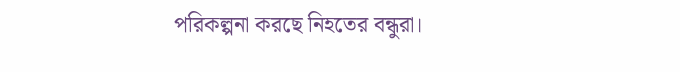পরিকল্পনা করছে নিহতের বন্ধুরা।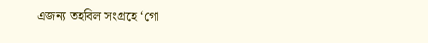এজন্য তহবিল সংগ্রহে ‘গো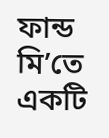ফান্ড মি’তে  একটি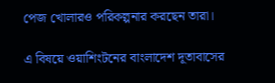পেজ খোলারও পরিকল্পনার করছেন তারা।

এ বিষয়ে ওয়াশিংটনের বাংলাদেশ দূতাবাসের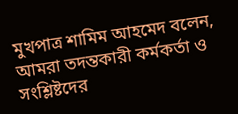মুখপাত্র শামিম আহমেদ বলেন, আমরা তদন্তকারী কর্মকর্তা ও সংশ্লিষ্টদের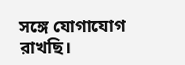সঙ্গে যোগাযোগ রাখছি।